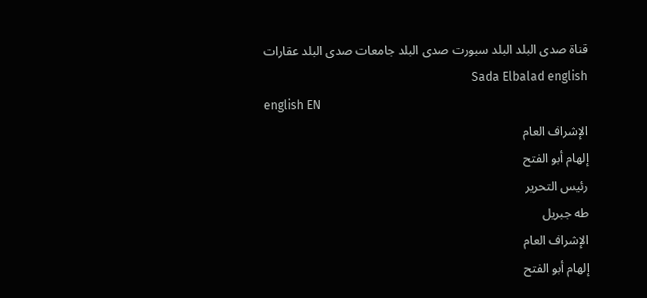قناة صدى البلد البلد سبورت صدى البلد جامعات صدى البلد عقارات Sada Elbalad english
english EN
الإشراف العام
إلهام أبو الفتح
رئيس التحرير
طه جبريل
الإشراف العام
إلهام أبو الفتح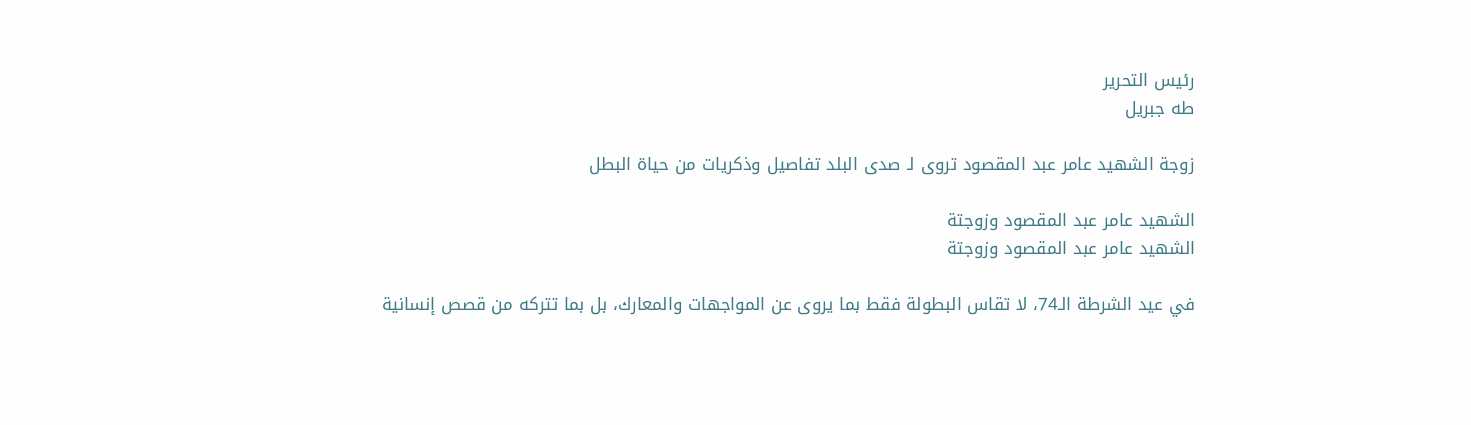رئيس التحرير
طه جبريل

زوجة الشهيد عامر عبد المقصود تروى لـ صدى البلد تفاصيل وذكريات من حياة البطل

الشهيد عامر عبد المقصود وزوجتة
الشهيد عامر عبد المقصود وزوجتة

في عيد الشرطة الـ74، لا تقاس البطولة فقط بما يروى عن المواجهات والمعارك، بل بما تتركه من قصص إنسانية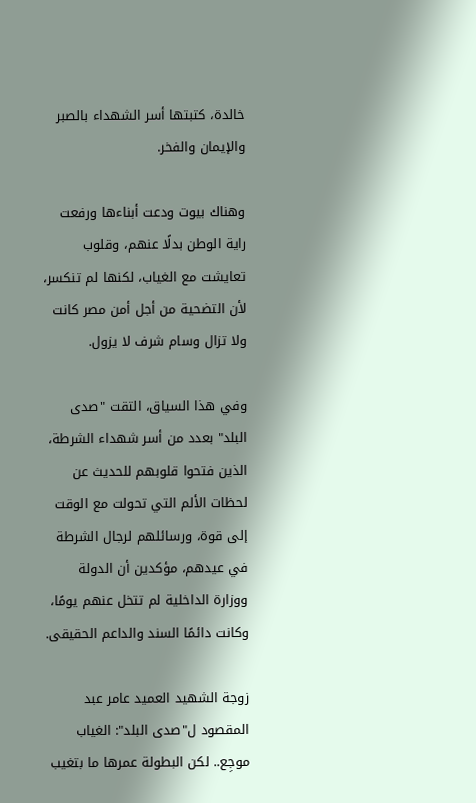خالدة، كتبتها أسر الشهداء بالصبر والإيمان والفخر.

وهناك بيوت ودعت أبناءها ورفعت راية الوطن بدلًا عنهم، وقلوب تعايشت مع الغياب، لكنها لم تنكسر، لأن التضحية من أجل أمن مصر كانت ولا تزال وسام شرف لا يزول.

وفي هذا السياق، التقت "صدى البلد" بعدد من أسر شهداء الشرطة، الذين فتحوا قلوبهم للحديث عن لحظات الألم التي تحولت مع الوقت إلى قوة، ورسائلهم لرجال الشرطة في عيدهم، مؤكدين أن الدولة ووزارة الداخلية لم تتخل عنهم يومًا، وكانت دائمًا السند والداعم الحقيقى.

زوجة الشهيد العميد عامر عبد المقصود ل"صدى البلد": الغياب موجِع.. لكن البطولة عمرها ما بتغيب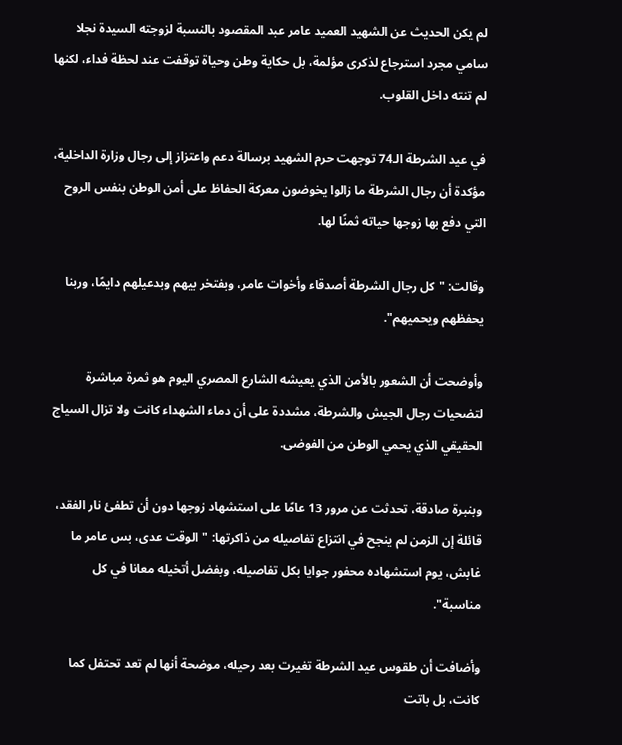لم يكن الحديث عن الشهيد العميد عامر عبد المقصود بالنسبة لزوجته السيدة نجلا سامي مجرد استرجاع لذكرى مؤلمة، بل حكاية وطن وحياة توقفت عند لحظة فداء، لكنها لم تنته داخل القلوب.

في عيد الشرطة الـ74 توجهت حرم الشهيد برسالة دعم واعتزاز إلى رجال وزارة الداخلية، مؤكدة أن رجال الشرطة ما زالوا يخوضون معركة الحفاظ على أمن الوطن بنفس الروح التي دفع بها زوجها حياته ثمنًا لها.

وقالت: "كل رجال الشرطة أصدقاء وأخوات عامر، وبفتخر بيهم وبدعيلهم دايمًا، وربنا يحفظهم ويحميهم".

وأوضحت أن الشعور بالأمن الذي يعيشه الشارع المصري اليوم هو ثمرة مباشرة لتضحيات رجال الجيش والشرطة، مشددة على أن دماء الشهداء كانت ولا تزال السياج الحقيقي الذي يحمي الوطن من الفوضى.

وبنبرة صادقة، تحدثت عن مرور 13 عامًا على استشهاد زوجها دون أن تطفئ نار الفقد، قائلة إن الزمن لم ينجح في انتزاع تفاصيله من ذاكرتها: "الوقت عدى، بس عامر ما غابش، يوم استشهاده محفور جوايا بكل تفاصيله، وبفضل أتخيله معانا في كل مناسبة".

وأضافت أن طقوس عيد الشرطة تغيرت بعد رحيله، موضحة أنها لم تعد تحتفل كما كانت، بل باتت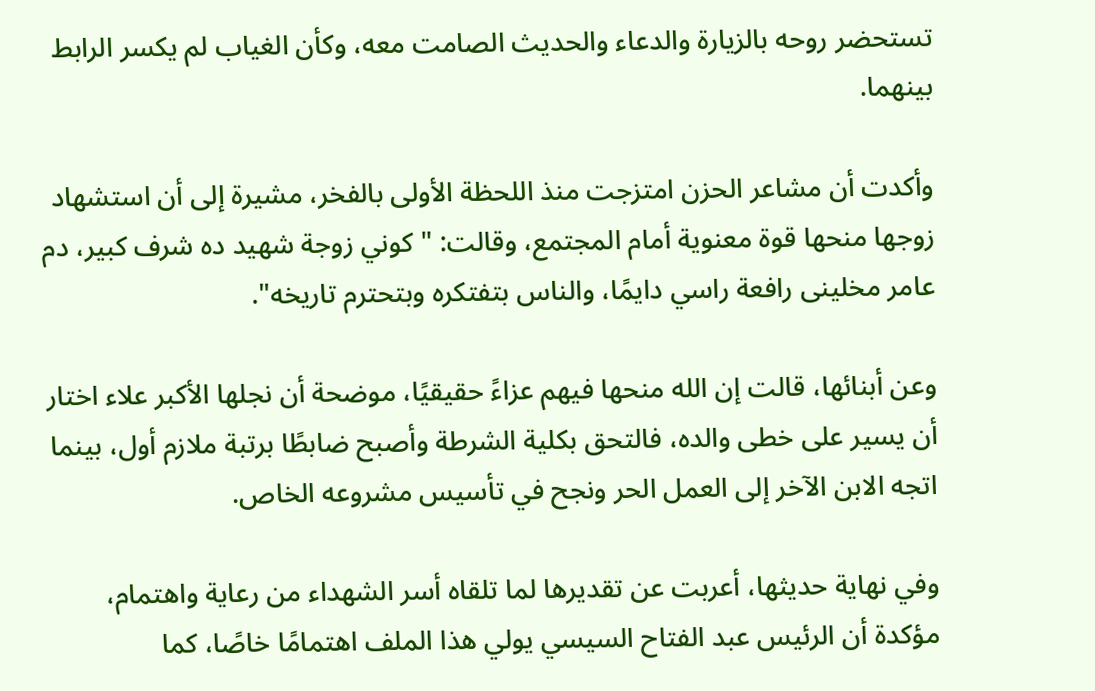تستحضر روحه بالزيارة والدعاء والحديث الصامت معه، وكأن الغياب لم يكسر الرابط بينهما.

وأكدت أن مشاعر الحزن امتزجت منذ اللحظة الأولى بالفخر، مشيرة إلى أن استشهاد زوجها منحها قوة معنوية أمام المجتمع، وقالت: "كوني زوجة شهيد ده شرف كبير، دم عامر مخلينى رافعة راسي دايمًا، والناس بتفتكره وبتحترم تاريخه".

وعن أبنائها، قالت إن الله منحها فيهم عزاءً حقيقيًا، موضحة أن نجلها الأكبر علاء اختار أن يسير على خطى والده، فالتحق بكلية الشرطة وأصبح ضابطًا برتبة ملازم أول، بينما اتجه الابن الآخر إلى العمل الحر ونجح في تأسيس مشروعه الخاص.

وفي نهاية حديثها، أعربت عن تقديرها لما تلقاه أسر الشهداء من رعاية واهتمام، مؤكدة أن الرئيس عبد الفتاح السيسي يولي هذا الملف اهتمامًا خاصًا، كما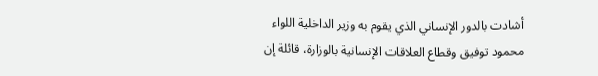أشادت بالدور الإنساني الذي يقوم به وزير الداخلية اللواء محمود توفيق وقطاع العلاقات الإنسانية بالوزارة، قائلة إن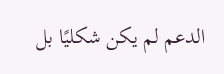الدعم لم يكن شكليًا بل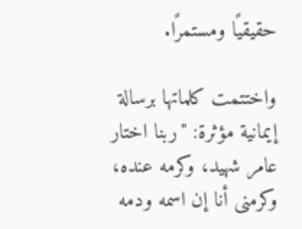حقيقيًا ومستمرًا.

واختتمت كلماتها برسالة إيمانية مؤثرة: "ربنا اختار عامر شهيد، وكرمه عنده، وكرمنى أنا إن اسمه ودمه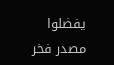يفضلوا مصدر فخر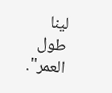لينا طول العمر".